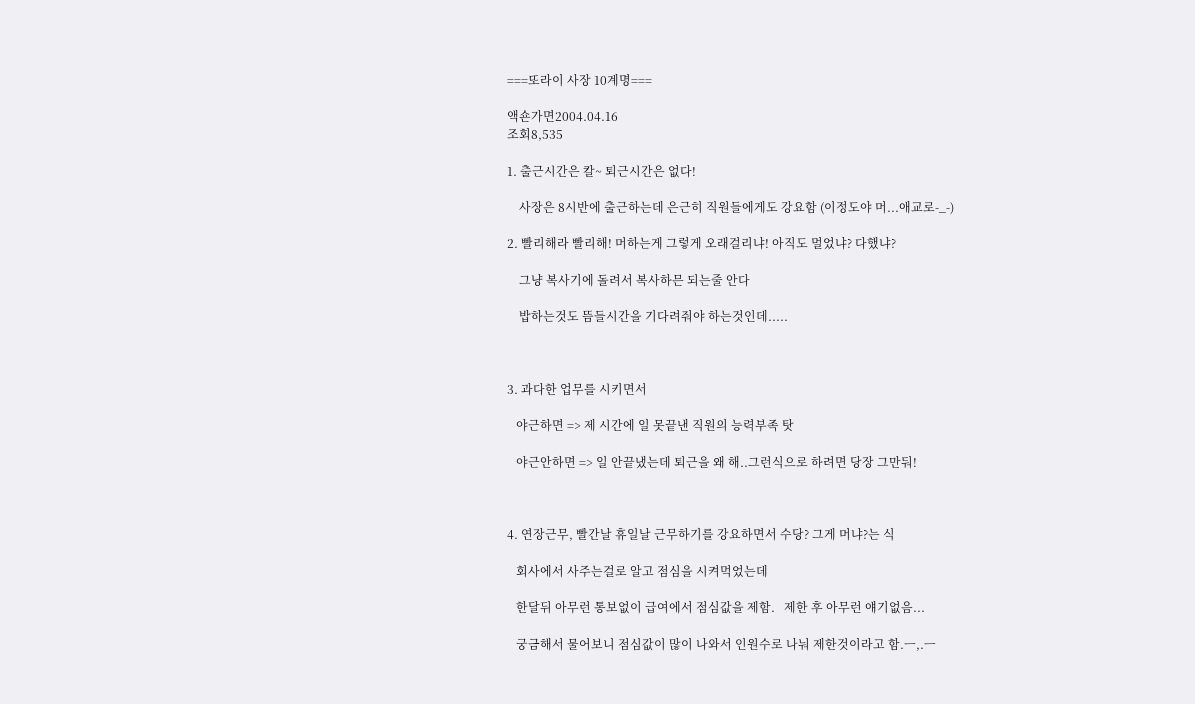===또라이 사장 10계명===

액숀가면2004.04.16
조회8,535

1. 출근시간은 칼~ 퇴근시간은 없다!

    사장은 8시반에 출근하는데 은근히 직원들에게도 강요함 (이정도야 머...애교로-_-)

2. 빨리해라 빨리해! 머하는게 그렇게 오래걸리냐! 아직도 멀었냐? 다했냐?

    그냥 복사기에 돌려서 복사하믄 되는줄 안다

    밥하는것도 뜸들시간을 기다려줘야 하는것인데.....



3. 과다한 업무를 시키면서

   야근하면 => 제 시간에 일 못끝낸 직원의 능력부족 탓

   야근안하면 => 일 안끝냈는데 퇴근을 왜 해..그런식으로 하려면 당장 그만둬!



4. 연장근무, 빨간날 휴일날 근무하기를 강요하면서 수당? 그게 머냐?는 식

   회사에서 사주는걸로 알고 점심을 시켜먹었는데

   한달뒤 아무런 통보없이 급여에서 점심값을 제함.   제한 후 아무런 얘기없음...

   궁금해서 물어보니 점심값이 많이 나와서 인원수로 나눠 제한것이라고 함.ㅡ,.ㅡ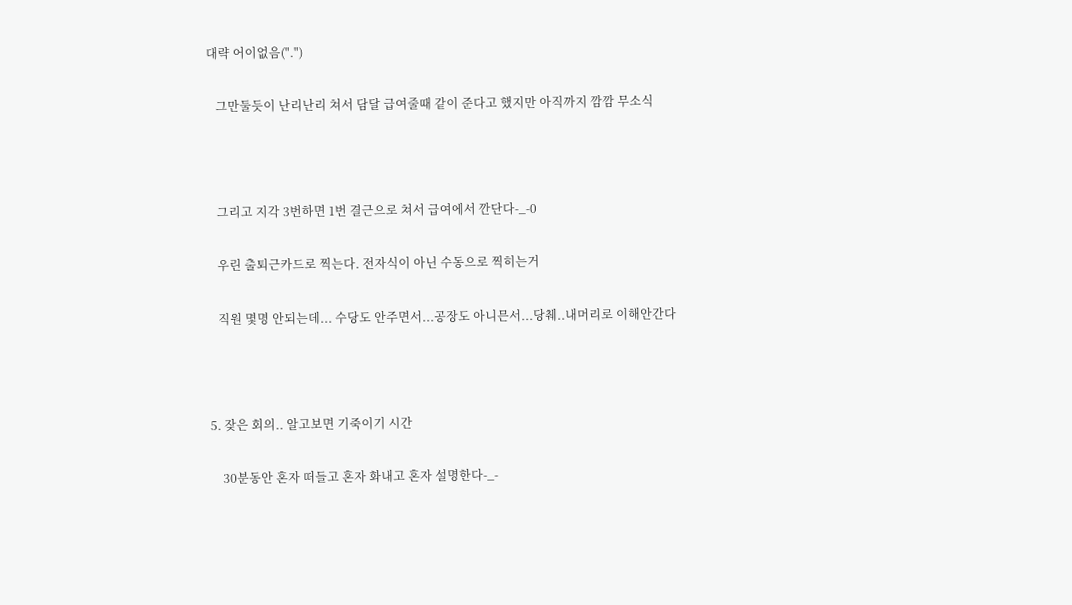대략 어이없음(".")

   그만둘듯이 난리난리 쳐서 담달 급여줄때 같이 준다고 했지만 아직까지 깜깜 무소식



   그리고 지각 3번하면 1번 결근으로 쳐서 급여에서 깐단다-_-0

   우린 출퇴근카드로 찍는다. 전자식이 아닌 수동으로 찍히는거

   직원 몇명 안되는데... 수당도 안주면서...공장도 아니믄서...당췌..내머리로 이해안간다



5. 잦은 회의.. 알고보면 기죽이기 시간

    30분동안 혼자 떠들고 혼자 화내고 혼자 설명한다-_-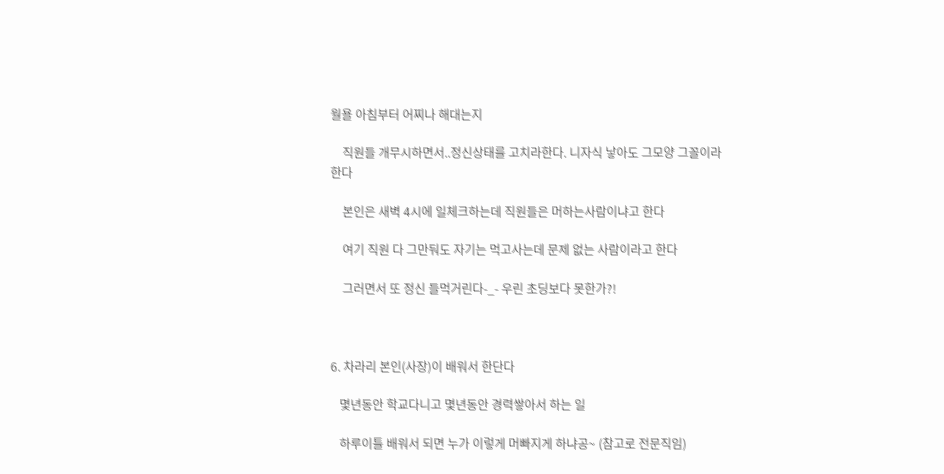월욜 아침부터 어찌나 해대는지

    직원들 개무시하면서..정신상태를 고치라한다. 니자식 낳아도 그모양 그꼴이라한다

    본인은 새벽 4시에 일체크하는데 직원들은 머하는사람이냐고 한다

    여기 직원 다 그만둬도 자기는 먹고사는데 문제 없는 사람이라고 한다

    그러면서 또 정신 들먹거린다-_- 우린 초딩보다 못한가?!



6. 차라리 본인(사장)이 배워서 한단다

   몇년동안 학교다니고 몇년동안 경력쌓아서 하는 일

   하루이틀 배워서 되면 누가 이렇게 머빠지게 하냐공~ (참고로 전문직임)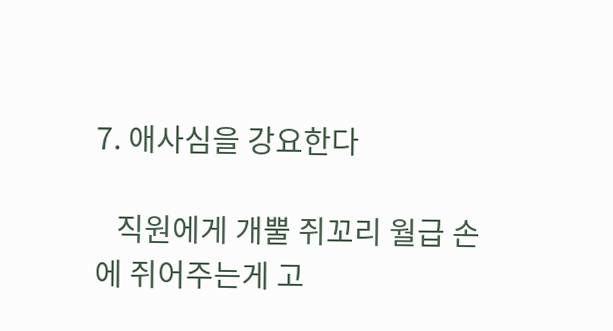7. 애사심을 강요한다

   직원에게 개뿔 쥐꼬리 월급 손에 쥐어주는게 고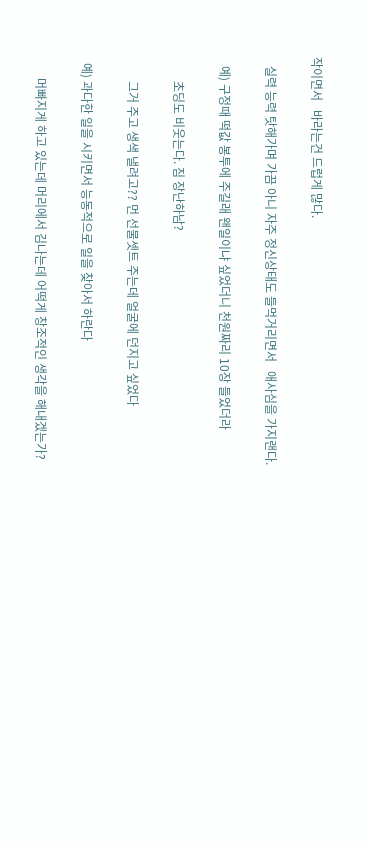작이면서   바라는건 드럽게 많다.

   실력 능력 탓해가며 가끔 아니 자주 정신상태도 들먹거리면서   애사심을 가지랜다.

   예) 구정때 떡값 봉투에 주길래 왠일이냐 싶었더니 천원짜리 10장 들었더라

        초딩도 비웃는다. 짐 장난하남?

        그거 주고 생색 낼려고?? 먼 선물셋트 주는데 얼굴에 던지고 싶었다

  예) 과다한 일을 시키면서 능동적으로 일을 찾아서 하란다

       머빠지게 하고 있는데 머리에서 김나는데 어떡게 창조적인 생각을 해내겠는가?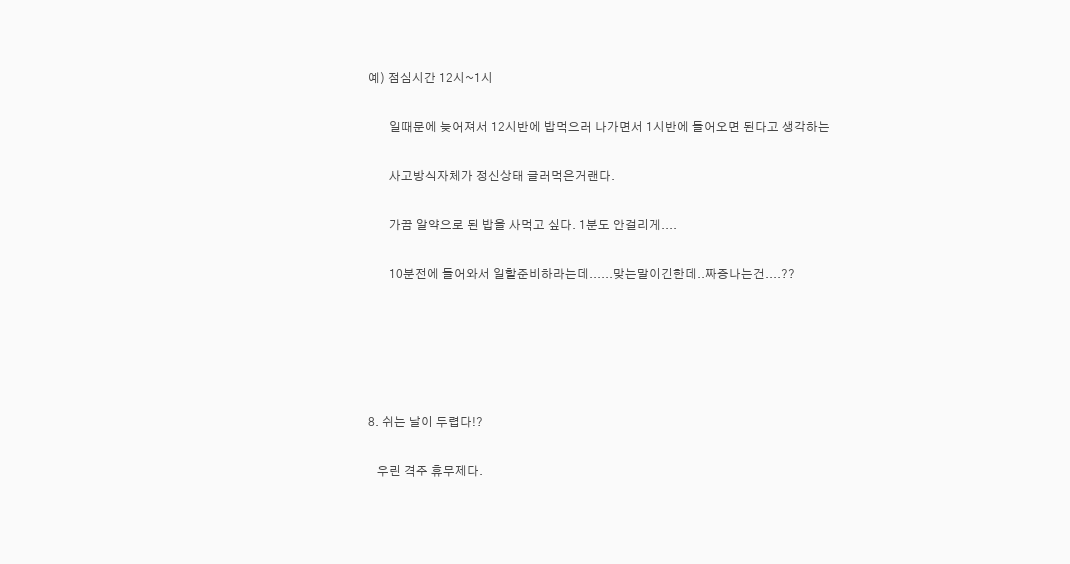예) 점심시간 12시~1시

       일때문에 늦어져서 12시반에 밥먹으러 나가면서 1시반에 들어오면 된다고 생각하는

       사고방식자체가 정신상태 글러먹은거랜다.

       가끔 알약으로 된 밥을 사먹고 싶다. 1분도 안걸리게....

       10분전에 들어와서 일할준비하라는데......맞는말이긴한데..짜증나는건....??





8. 쉬는 날이 두렵다!?

   우린 격주 휴무제다.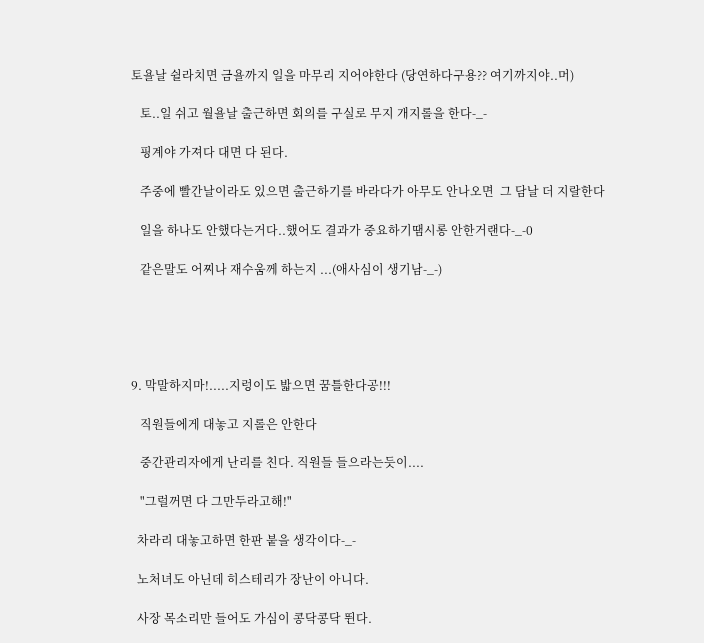토욜날 쉴라치면 금욜까지 일을 마무리 지어야한다 (당연하다구용?? 여기까지야..머)

   토..일 쉬고 월욜날 출근하면 회의를 구실로 무지 개지롤을 한다-_-

   핑계야 가져다 대면 다 된다.

   주중에 빨간날이라도 있으면 출근하기를 바라다가 아무도 안나오면  그 담날 더 지랄한다

   일을 하나도 안했다는거다..했어도 결과가 중요하기땜시롱 안한거랜다-_-0

   같은말도 어찌나 재수움께 하는지 ...(애사심이 생기남-_-)





9. 막말하지마!.....지렁이도 밟으면 꿈틀한다공!!!

   직원들에게 대놓고 지롤은 안한다

   중간관리자에게 난리를 친다. 직원들 들으라는듯이....

   "그럴꺼면 다 그만두라고해!"

  차라리 대놓고하면 한판 붙을 생각이다-_-

  노처녀도 아닌데 히스테리가 장난이 아니다.

  사장 목소리만 들어도 가심이 콩닥콩닥 뛴다.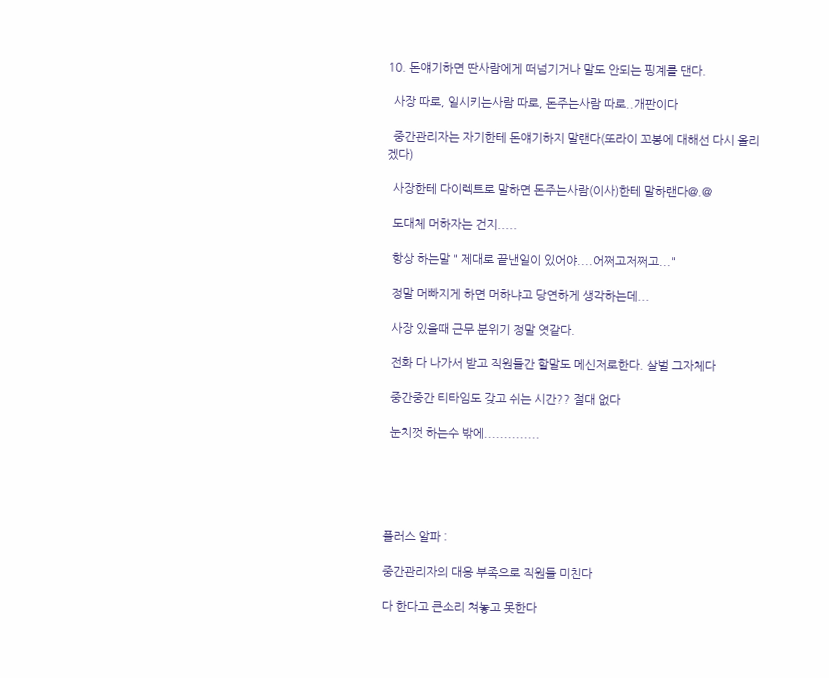10. 돈얘기하면 딴사람에게 떠넘기거나 말도 안되는 핑계를 댄다.

  사장 따로, 일시키는사람 따로, 돈주는사람 따로..개판이다

  중간관리자는 자기한테 돈얘기하지 말랜다(또라이 꼬봉에 대해선 다시 올리겠다)

  사장한테 다이렉트로 말하면 돈주는사람(이사)한테 말하랜다@.@

  도대체 머하자는 건지.....

  항상 하는말 " 제대로 끝낸일이 있어야....어쩌고저쩌고..."

  정말 머빠지게 하면 머하냐고 당연하게 생각하는데...

  사장 있을때 근무 분위기 정말 엿같다.

  전화 다 나가서 받고 직원들간 할말도 메신저로한다. 살벌 그자체다

  중간중간 티타임도 갖고 쉬는 시간?? 절대 없다

  눈치껏 하는수 밖에..............





플러스 알파 :

중간관리자의 대응 부족으로 직원들 미친다

다 한다고 큰소리 쳐놓고 못한다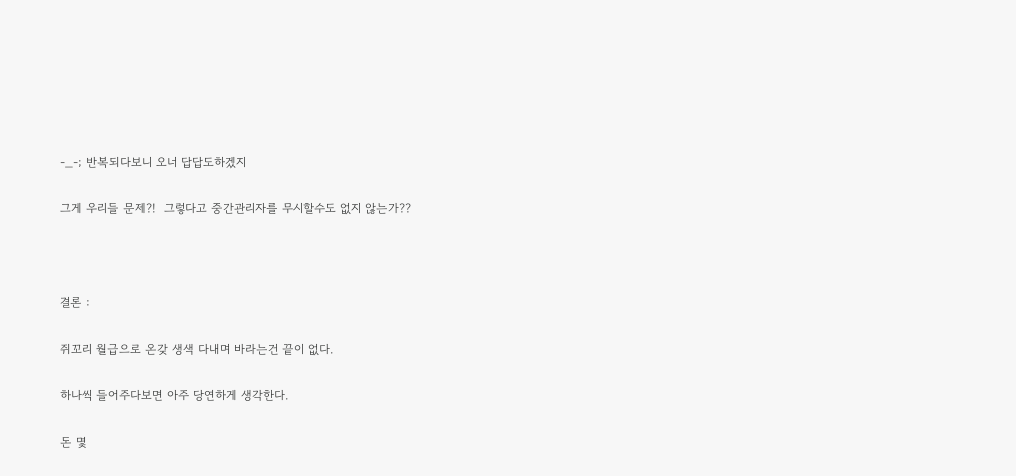-_-; 반복되다보니 오너 답답도하겠지

그게 우리들 문제?!  그렇다고 중간관리자를 무시할수도 없지 않는가??



결론 :

쥐꼬리 월급으로 온갖 생색 다내며 바라는건 끝이 없다.

하나씩 들어주다보면 아주 당연하게 생각한다.

돈 몇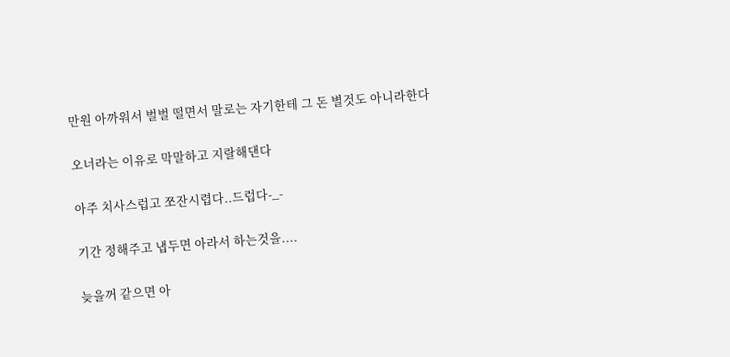만원 아까워서 벌벌 떨면서 말로는 자기한테 그 돈 별것도 아니라한다

오너라는 이유로 막말하고 지랄해댄다

아주 치사스럽고 쪼잔시렵다..드럽다-_-

기간 정해주고 냅두면 아라서 하는것을....

늦을꺼 같으면 아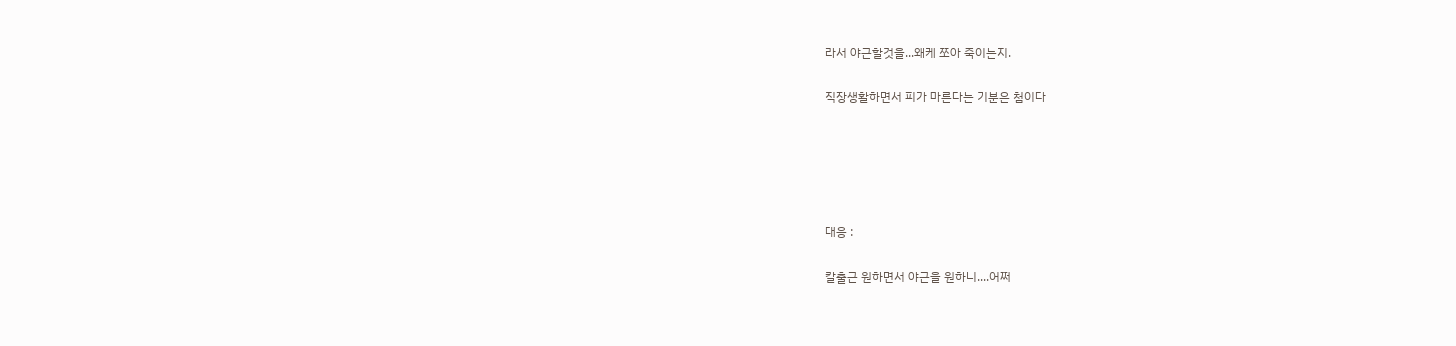라서 야근할것을...왜케 쪼아 죽이는지.

직장생활하면서 피가 마른다는 기분은 첨이다





대응 :

칼출근 원하면서 야근을 원하니....어쩌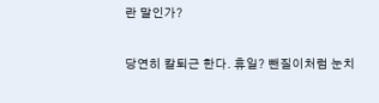란 말인가?

당연히 칼퇴근 한다. 휴일? 뺀질이처럼 눈치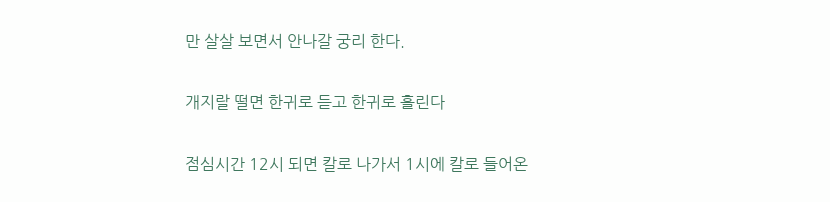만 살살 보면서 안나갈 궁리 한다.

개지랄 떨면 한귀로 듣고 한귀로 흘린다

점심시간 12시 되면 칼로 나가서 1시에 칼로 들어온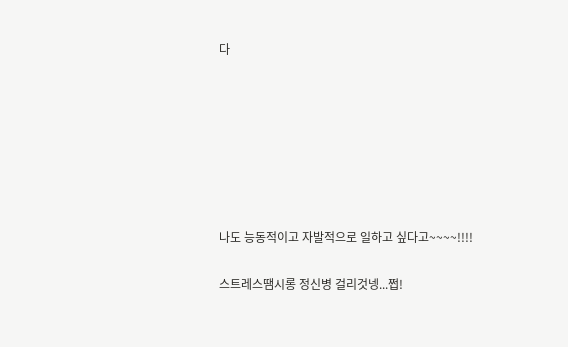다







나도 능동적이고 자발적으로 일하고 싶다고~~~~!!!!

스트레스땜시롱 정신병 걸리것넹...쩝!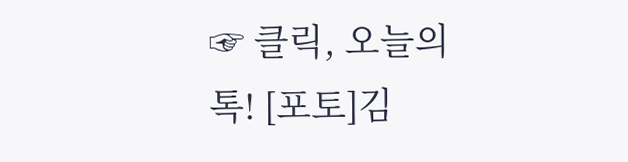☞ 클릭, 오늘의 톡! [포토]김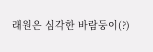래원은 심각한 바람둥이(?)